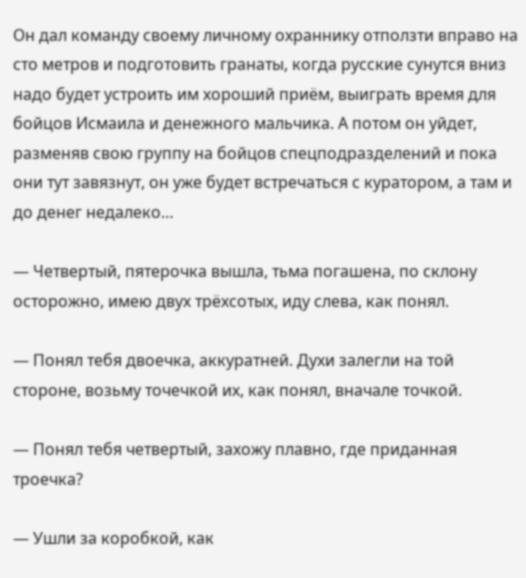Он дал команду своему личному охраннику отползти вправо на сто метров и подготовить гранаты, когда русские сунутся вниз надо будет устроить им хороший приём, выиграть время для бойцов Исмаила и денежного мальчика. А потом он уйдет, разменяв свою группу на бойцов спецподразделений и пока они тут завязнут, он уже будет встречаться с куратором, а там и до денег недалеко…

— Четвертый, пятерочка вышла, тьма погашена, по склону осторожно, имею двух трёхсотых, иду слева, как понял.

— Понял тебя двоечка, аккуратней. Духи залегли на той стороне, возьму точечкой их, как понял, вначале точкой.

— Понял тебя четвертый, захожу плавно, где приданная троечка?

— Ушли за коробкой, как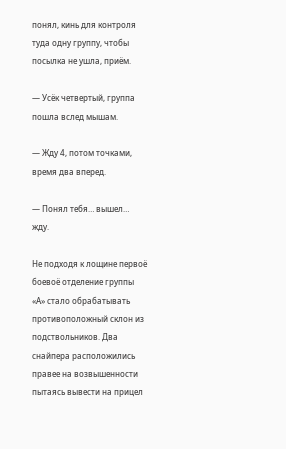понял, кинь для контроля туда одну группу, чтобы посылка не ушла, приём.

— Усёк четвертый, группа пошла вслед мышам.

— Жду 4, потом точками, время два вперед.

— Понял тебя… вышел… жду.

Не подходя к лощине первоё боевоё отделение группы «А» стало обрабатывать противоположный склон из подствольников. Два снайпера расположились правее на возвышенности пытаясь вывести на прицел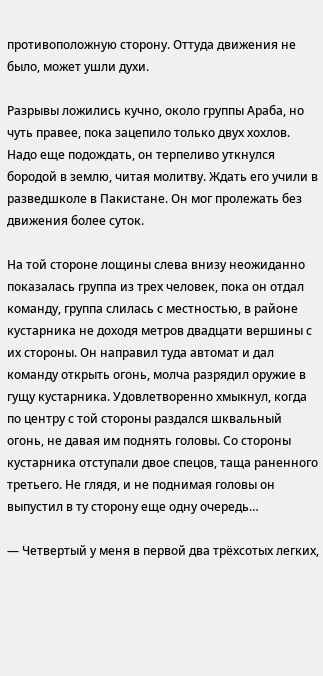противоположную сторону. Оттуда движения не было, может ушли духи.

Разрывы ложились кучно, около группы Араба, но чуть правее, пока зацепило только двух хохлов. Надо еще подождать, он терпеливо уткнулся бородой в землю, читая молитву. Ждать его учили в разведшколе в Пакистане. Он мог пролежать без движения более суток.

На той стороне лощины слева внизу неожиданно показалась группа из трех человек, пока он отдал команду, группа слилась с местностью, в районе кустарника не доходя метров двадцати вершины с их стороны. Он направил туда автомат и дал команду открыть огонь, молча разрядил оружие в гущу кустарника. Удовлетворенно хмыкнул, когда по центру с той стороны раздался шквальный огонь, не давая им поднять головы. Со стороны кустарника отступали двое спецов, таща раненного третьего. Не глядя, и не поднимая головы он выпустил в ту сторону еще одну очередь…

— Четвертый у меня в первой два трёхсотых легких,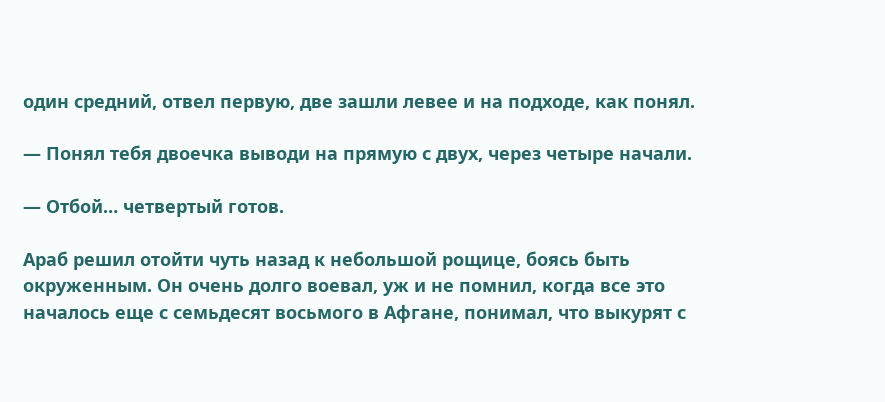один средний, отвел первую, две зашли левее и на подходе, как понял.

— Понял тебя двоечка выводи на прямую с двух, через четыре начали.

— Отбой… четвертый готов.

Араб решил отойти чуть назад к небольшой рощице, боясь быть окруженным. Он очень долго воевал, уж и не помнил, когда все это началось еще с семьдесят восьмого в Афгане, понимал, что выкурят с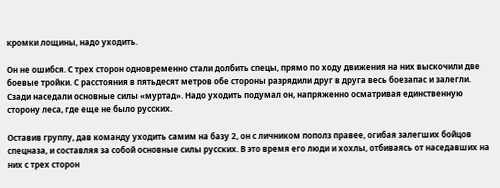кромки лощины, надо уходить.

Он не ошибся. С трех сторон одновременно стали долбить спецы, прямо по ходу движения на них выскочили две боевые тройки. С расстояния в пятьдесят метров обе стороны разрядили друг в друга весь боезапас и залегли. Сзади наседали основные силы «муртад». Надо уходить подумал он, напряженно осматривая единственную сторону леса, где еще не было русских.

Оставив группу, дав команду уходить самим на базу 2, он с личником пополз правее, огибая залегших бойцов спецназа, и составляя за собой основные силы русских. В это время его люди и хохлы, отбиваясь от наседавших на них с трех сторон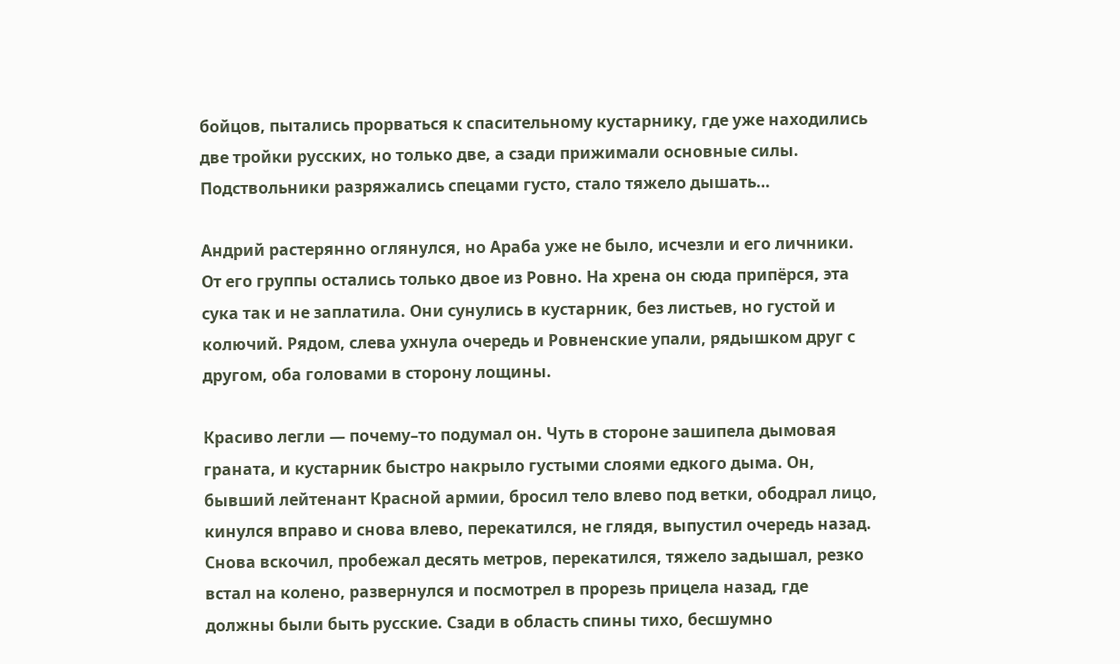бойцов, пытались прорваться к спасительному кустарнику, где уже находились две тройки русских, но только две, а сзади прижимали основные силы. Подствольники разряжались спецами густо, стало тяжело дышать…

Андрий растерянно оглянулся, но Араба уже не было, исчезли и его личники. От его группы остались только двое из Ровно. На хрена он сюда припёрся, эта сука так и не заплатила. Они сунулись в кустарник, без листьев, но густой и колючий. Рядом, слева ухнула очередь и Ровненские упали, рядышком друг с другом, оба головами в сторону лощины.

Красиво легли — почему–то подумал он. Чуть в стороне зашипела дымовая граната, и кустарник быстро накрыло густыми слоями едкого дыма. Он, бывший лейтенант Красной армии, бросил тело влево под ветки, ободрал лицо, кинулся вправо и снова влево, перекатился, не глядя, выпустил очередь назад. Снова вскочил, пробежал десять метров, перекатился, тяжело задышал, резко встал на колено, развернулся и посмотрел в прорезь прицела назад, где должны были быть русские. Сзади в область спины тихо, бесшумно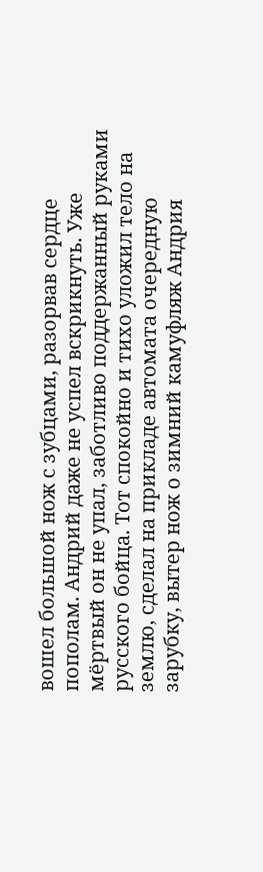вошел большой нож с зубцами, разорвав сердце пополам. Андрий даже не успел вскрикнуть. Уже мёртвый он не упал, заботливо поддержанный руками русского бойца. Тот спокойно и тихо уложил тело на землю, сделал на прикладе автомата очередную зарубку, вытер нож о зимний камуфляж Андрия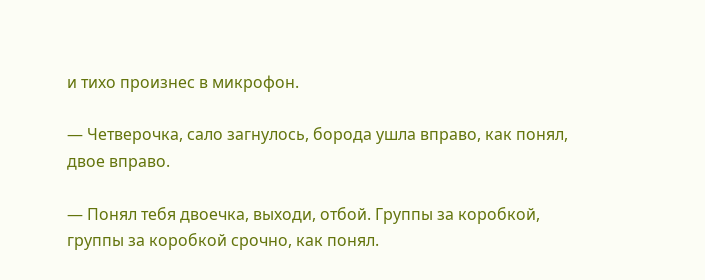и тихо произнес в микрофон.

— Четверочка, сало загнулось, борода ушла вправо, как понял, двое вправо.

— Понял тебя двоечка, выходи, отбой. Группы за коробкой, группы за коробкой срочно, как понял.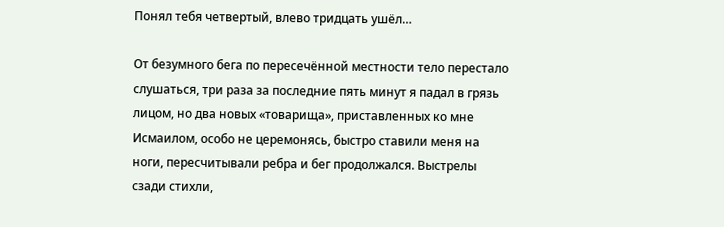Понял тебя четвертый, влево тридцать ушёл…

От безумного бега по пересечённой местности тело перестало слушаться, три раза за последние пять минут я падал в грязь лицом, но два новых «товарища», приставленных ко мне Исмаилом, особо не церемонясь, быстро ставили меня на ноги, пересчитывали ребра и бег продолжался. Выстрелы сзади стихли,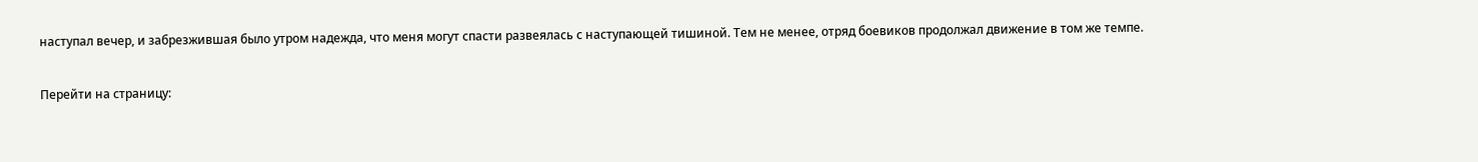наступал вечер, и забрезжившая было утром надежда, что меня могут спасти развеялась с наступающей тишиной. Тем не менее, отряд боевиков продолжал движение в том же темпе.

Перейти на страницу: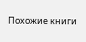Похожие книги